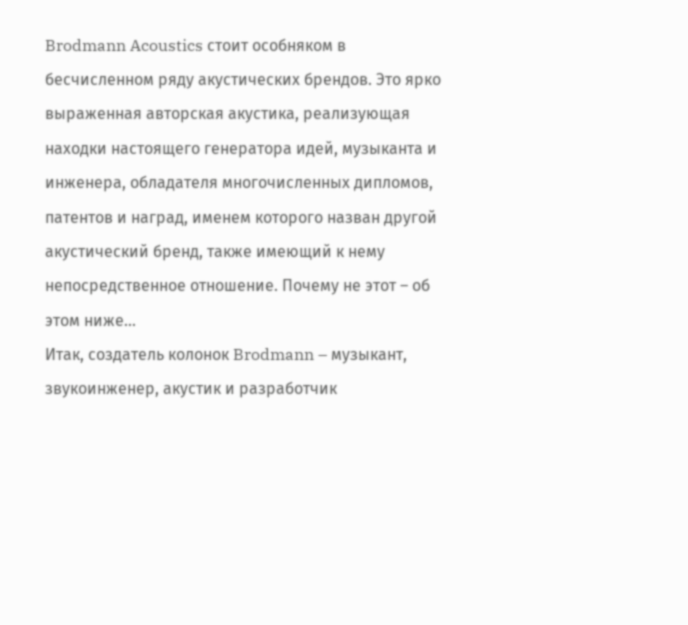Brodmann Acoustics стоит особняком в бесчисленном ряду акустических брендов. Это ярко выраженная авторская акустика, реализующая находки настоящего генератора идей, музыканта и инженера, обладателя многочисленных дипломов, патентов и наград, именем которого назван другой акустический бренд, также имеющий к нему непосредственное отношение. Почему не этот – об этом ниже...
Итак, создатель колонок Brodmann – музыкант, звукоинженер, акустик и разработчик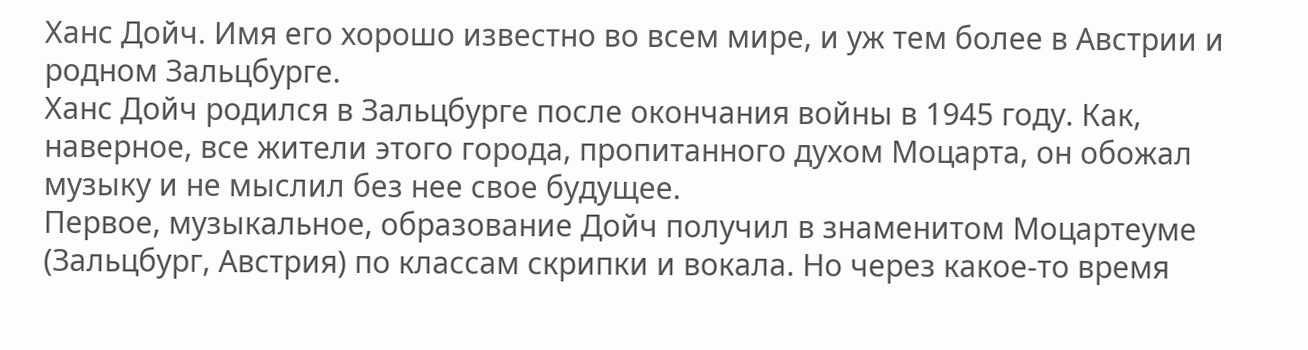Ханс Дойч. Имя его хорошо известно во всем мире, и уж тем более в Австрии и родном Зальцбурге.
Ханс Дойч родился в Зальцбурге после окончания войны в 1945 году. Как, наверное, все жители этого города, пропитанного духом Моцарта, он обожал музыку и не мыслил без нее свое будущее.
Первое, музыкальное, образование Дойч получил в знаменитом Моцартеуме (Зальцбург, Австрия) по классам скрипки и вокала. Но через какое-то время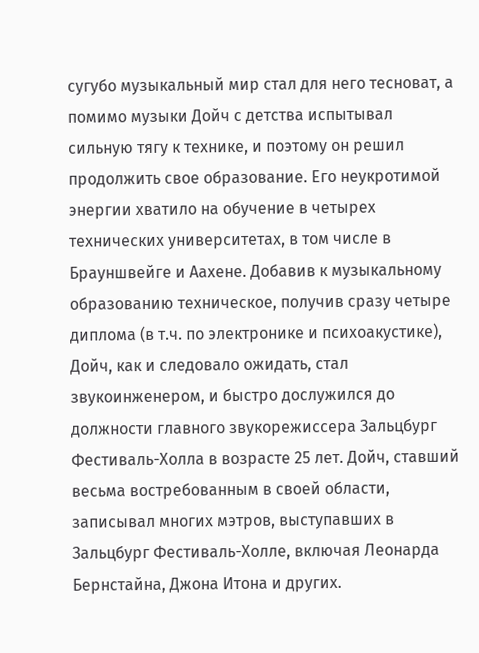сугубо музыкальный мир стал для него тесноват, а помимо музыки Дойч с детства испытывал сильную тягу к технике, и поэтому он решил продолжить свое образование. Его неукротимой энергии хватило на обучение в четырех технических университетах, в том числе в Брауншвейге и Аахене. Добавив к музыкальному образованию техническое, получив сразу четыре диплома (в т.ч. по электронике и психоакустике), Дойч, как и следовало ожидать, стал звукоинженером, и быстро дослужился до должности главного звукорежиссера Зальцбург Фестиваль-Холла в возрасте 25 лет. Дойч, ставший весьма востребованным в своей области, записывал многих мэтров, выступавших в Зальцбург Фестиваль-Холле, включая Леонарда Бернстайна, Джона Итона и других.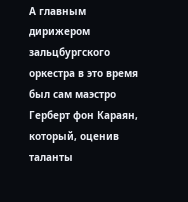А главным дирижером зальцбургского оркестра в это время был сам маэстро Герберт фон Караян, который, оценив таланты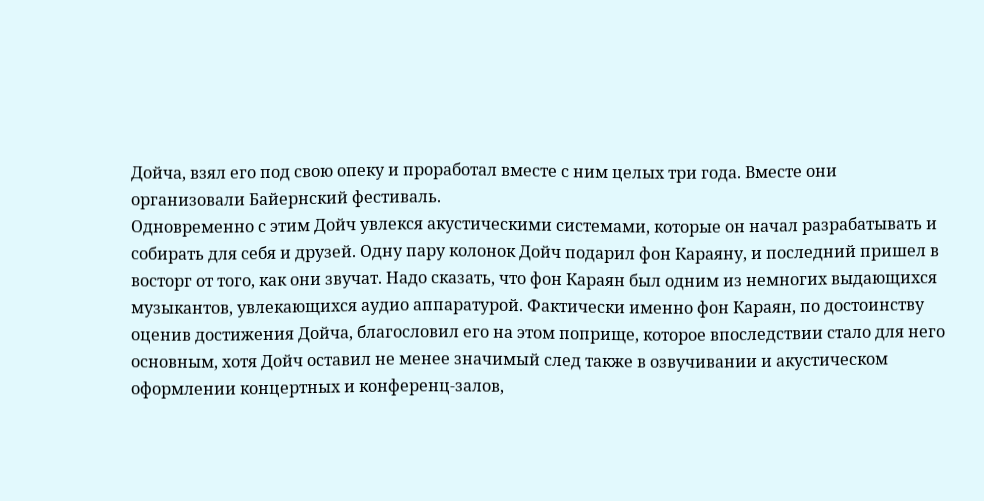Дойча, взял его под свою опеку и проработал вместе с ним целых три года. Вместе они организовали Байернский фестиваль.
Одновременно с этим Дойч увлекся акустическими системами, которые он начал разрабатывать и собирать для себя и друзей. Одну пару колонок Дойч подарил фон Караяну, и последний пришел в восторг от того, как они звучат. Надо сказать, что фон Караян был одним из немногих выдающихся музыкантов, увлекающихся аудио аппаратурой. Фактически именно фон Караян, по достоинству оценив достижения Дойча, благословил его на этом поприще, которое впоследствии стало для него основным, хотя Дойч оставил не менее значимый след также в озвучивании и акустическом оформлении концертных и конференц-залов,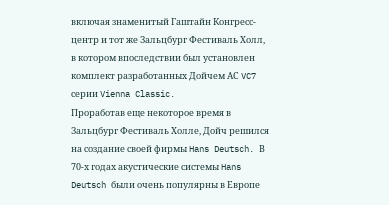включая знаменитый Гаштайн Конгресс-центр и тот же Зальцбург Фестиваль Холл, в котором впоследствии был установлен комплект разработанных Дойчем АС VC7 серии Vienna Classic.
Проработав еще некоторое время в Зальцбург Фестиваль Холле, Дойч решился на создание своей фирмы Hans Deutsch. В 70-х годах акустические системы Hans Deutsch были очень популярны в Европе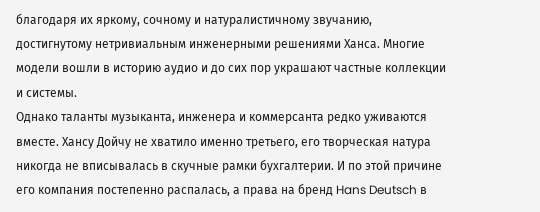благодаря их яркому, сочному и натуралистичному звучанию, достигнутому нетривиальным инженерными решениями Ханса. Многие модели вошли в историю аудио и до сих пор украшают частные коллекции и системы.
Однако таланты музыканта, инженера и коммерсанта редко уживаются вместе. Хансу Дойчу не хватило именно третьего, его творческая натура никогда не вписывалась в скучные рамки бухгалтерии. И по этой причине его компания постепенно распалась, а права на бренд Hans Deutsch в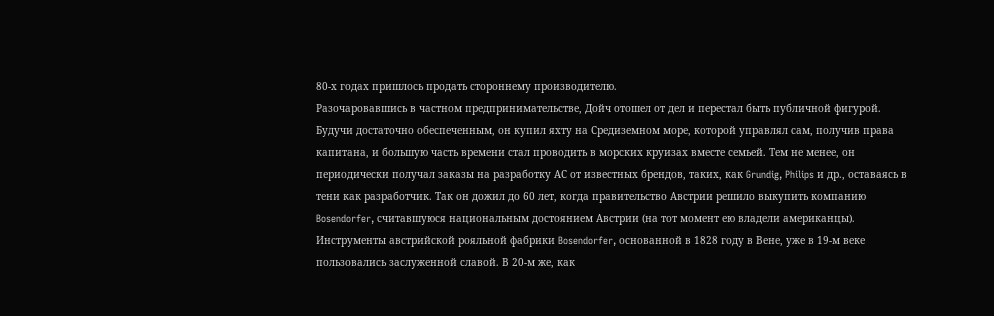80-х годах пришлось продать стороннему производителю.
Разочаровавшись в частном предпринимательстве, Дойч отошел от дел и перестал быть публичной фигурой. Будучи достаточно обеспеченным, он купил яхту на Средиземном море, которой управлял сам, получив права капитана, и большую часть времени стал проводить в морских круизах вместе семьей. Тем не менее, он периодически получал заказы на разработку АС от известных брендов, таких, как Grundig, Philips и др., оставаясь в тени как разработчик. Так он дожил до 60 лет, когда правительство Австрии решило выкупить компанию Bosendorfer, считавшуюся национальным достоянием Австрии (на тот момент ею владели американцы).
Инструменты австрийской рояльной фабрики Bosendorfer, основанной в 1828 году в Вене, уже в 19-м веке пользовались заслуженной славой. В 20-м же, как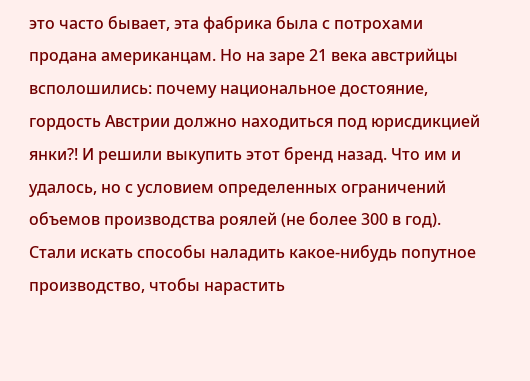это часто бывает, эта фабрика была с потрохами продана американцам. Но на заре 21 века австрийцы всполошились: почему национальное достояние, гордость Австрии должно находиться под юрисдикцией янки?! И решили выкупить этот бренд назад. Что им и удалось, но с условием определенных ограничений объемов производства роялей (не более 300 в год). Стали искать способы наладить какое-нибудь попутное производство, чтобы нарастить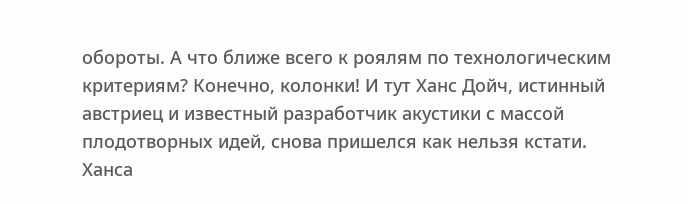обороты. А что ближе всего к роялям по технологическим критериям? Конечно, колонки! И тут Ханс Дойч, истинный австриец и известный разработчик акустики с массой плодотворных идей, снова пришелся как нельзя кстати.
Ханса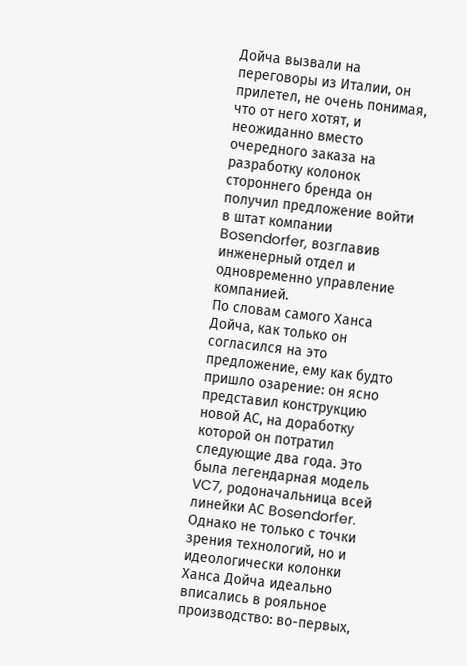Дойча вызвали на переговоры из Италии, он прилетел, не очень понимая, что от него хотят, и неожиданно вместо очередного заказа на разработку колонок стороннего бренда он получил предложение войти в штат компании Bosendorfer, возглавив инженерный отдел и одновременно управление компанией.
По словам самого Ханса Дойча, как только он согласился на это предложение, ему как будто пришло озарение: он ясно представил конструкцию новой АС, на доработку которой он потратил следующие два года. Это была легендарная модель VC7, родоначальница всей линейки АС Bosendorfer.
Однако не только с точки зрения технологий, но и идеологически колонки Ханса Дойча идеально вписались в рояльное производство: во-первых,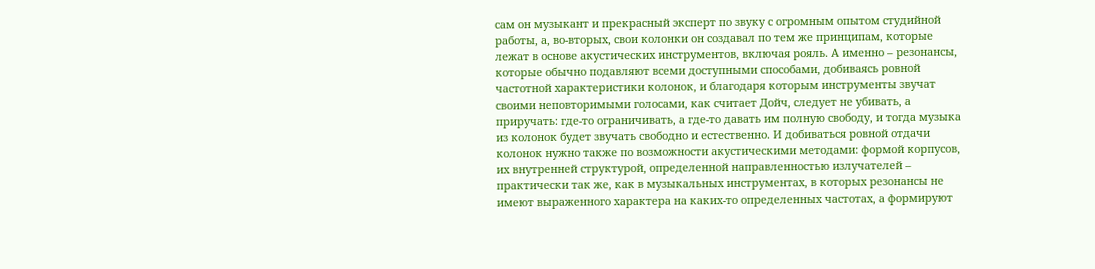сам он музыкант и прекрасный эксперт по звуку с огромным опытом студийной работы, а, во-вторых, свои колонки он создавал по тем же принципам, которые лежат в основе акустических инструментов, включая рояль. А именно – резонансы, которые обычно подавляют всеми доступными способами, добиваясь ровной частотной характеристики колонок, и благодаря которым инструменты звучат своими неповторимыми голосами, как считает Дойч, следует не убивать, а приручать: где-то ограничивать, а где-то давать им полную свободу, и тогда музыка из колонок будет звучать свободно и естественно. И добиваться ровной отдачи колонок нужно также по возможности акустическими методами: формой корпусов, их внутренней структурой, определенной направленностью излучателей – практически так же, как в музыкальных инструментах, в которых резонансы не имеют выраженного характера на каких-то определенных частотах, а формируют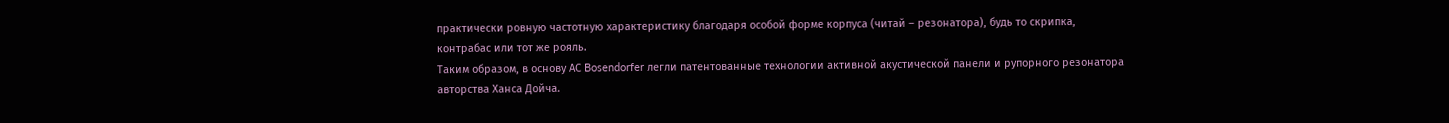практически ровную частотную характеристику благодаря особой форме корпуса (читай – резонатора), будь то скрипка, контрабас или тот же рояль.
Таким образом, в основу АС Bosendorfer легли патентованные технологии активной акустической панели и рупорного резонатора авторства Ханса Дойча.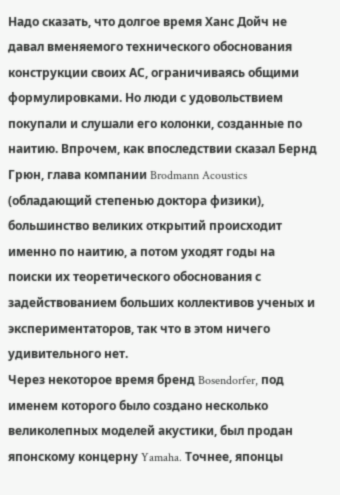Надо сказать, что долгое время Ханс Дойч не давал вменяемого технического обоснования конструкции своих АС, ограничиваясь общими формулировками. Но люди с удовольствием покупали и слушали его колонки, созданные по наитию. Впрочем, как впоследствии сказал Бернд Грюн, глава компании Brodmann Acoustics (обладающий степенью доктора физики), большинство великих открытий происходит именно по наитию, а потом уходят годы на поиски их теоретического обоснования с задействованием больших коллективов ученых и экспериментаторов, так что в этом ничего удивительного нет.
Через некоторое время бренд Bosendorfer, под именем которого было создано несколько великолепных моделей акустики, был продан японскому концерну Yamaha. Точнее, японцы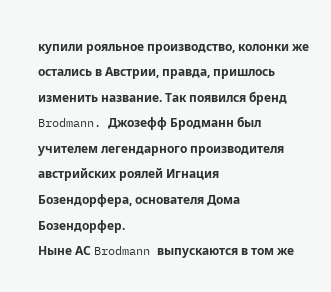купили рояльное производство, колонки же остались в Австрии, правда, пришлось изменить название. Так появился бренд Brodmann. Джозефф Бродманн был учителем легендарного производителя австрийских роялей Игнация Бозендорфера, основателя Дома Бозендорфер.
Ныне АС Brodmann выпускаются в том же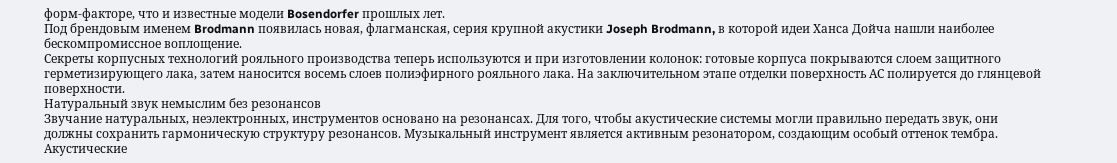форм-факторе, что и известные модели Bosendorfer прошлых лет.
Под брендовым именем Brodmann появилась новая, флагманская, серия крупной акустики Joseph Brodmann, в которой идеи Ханса Дойча нашли наиболее бескомпромиссное воплощение.
Секреты корпусных технологий рояльного производства теперь используются и при изготовлении колонок: готовые корпуса покрываются слоем защитного герметизирующего лака, затем наносится восемь слоев полиэфирного рояльного лака. На заключительном этапе отделки поверхность АС полируется до глянцевой поверхности.
Натуральный звук немыслим без резонансов
Звучание натуральных, неэлектронных, инструментов основано на резонансах. Для того, чтобы акустические системы могли правильно передать звук, они должны сохранить гармоническую структуру резонансов. Музыкальный инструмент является активным резонатором, создающим особый оттенок тембра. Акустические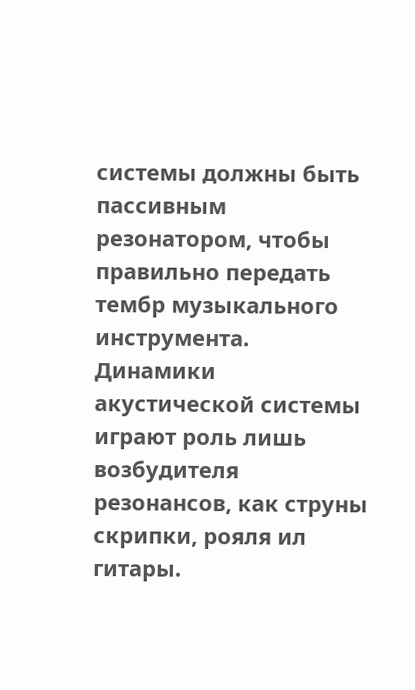системы должны быть пассивным резонатором, чтобы правильно передать тембр музыкального инструмента. Динамики акустической системы играют роль лишь возбудителя резонансов, как струны скрипки, рояля ил гитары.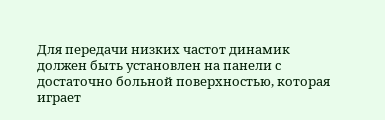Для передачи низких частот динамик должен быть установлен на панели с достаточно больной поверхностью, которая играет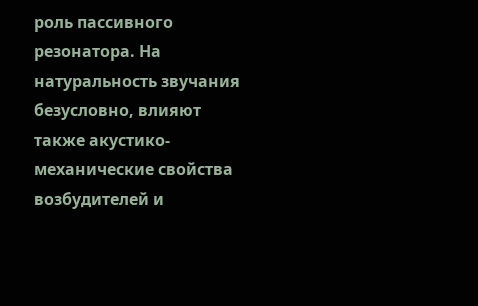роль пассивного резонатора. На натуральность звучания безусловно, влияют также акустико-механические свойства возбудителей и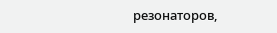резонаторов,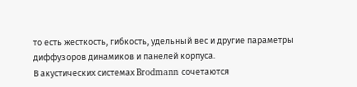то есть жесткость, гибкость, удельный вес и другие параметры диффузоров динамиков и панелей корпуса.
В акустических системах Brodmann сочетаются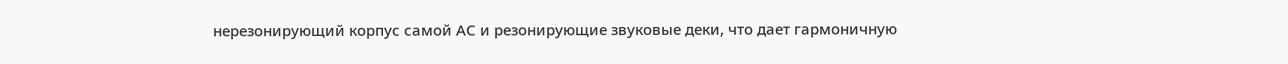нерезонирующий корпус самой АС и резонирующие звуковые деки, что дает гармоничную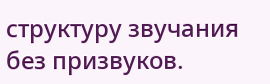структуру звучания без призвуков.